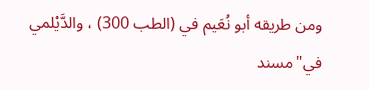ومن طريقه أبو نُعَيم في (الطب 300) ، والدَّيْلمي في"مسند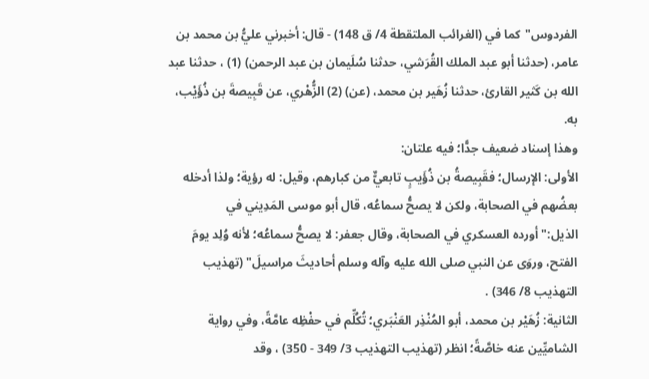الفردوس"كما في (الغرائب الملتقطة 4/ ق 148) - قال: أخبرني عليُّ بن محمد بن عامر، (حدثنا أبو عبد الملك القُرَشي، حدثنا سُلَيمان بن عبد الرحمن) (1) ، حدثنا عبد الله بن كَثير القارئ، حدثنا زُهَير بن محمد، (عن) (2) الزُّهْري، عن قَبِيصةَ بن ذُؤَيْب، به.
وهذا إسناد ضعيف جدًّا؛ فيه علتان:
الأولى: الإرسال؛ فقَبِيصةُ بن ذُؤَيبٍ تابعيٌّ من كبارهم، وقيل: له رؤية؛ ولذا أدخله بعضُهم في الصحابة، ولكن لا يصحُّ سماعُه، قال أبو موسى المَدِيني في الذيل:"أورده العسكري في الصحابة، وقال جعفر: لا يصحُّ سماعُه؛ لأنه وُلِد يومَ الفتح، وروَى عن النبي صلى الله عليه وآله وسلم أحاديثَ مراسيلَ" (تهذيب التهذيب 8/ 346) .
الثانية: زُهَيْر بن محمد، أبو المُنْذِر العَنْبَري؛ تُكُلِّم في حفْظِه عامَّةً، وفي رواية الشاميِّين عنه خاصَّةً؛ انظر (تهذيب التهذيب 3/ 349 - 350) ، وقد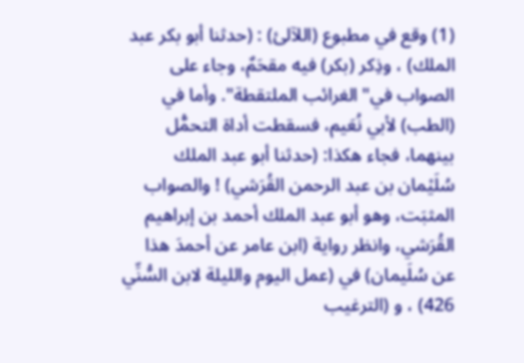(1) وقع في مطبوع (اللآلئ) : (حدثنا أبو بكر عبد الملك) ، وذِكر (بكر) فيه مقحَمٌ، وجاء على الصواب في"الغرائب الملتقطة". وأما في (الطب) لأبي نُعَيم، فسقطت أداة التحمُّل بينهما، فجاء هكذا: (حدثنا أبو عبد الملك سُلَيْمان بن عبد الرحمن القُرَشي) ! والصواب المثبَت، وهو أبو عبد الملك أحمد بن إبراهيم القُرَشي، وانظر رواية (ابن عامر عن أحمدَ هذا عن سُلَيمان) في (عمل اليوم والليلة لابن السُّنِّي 426) ، و (الترغيب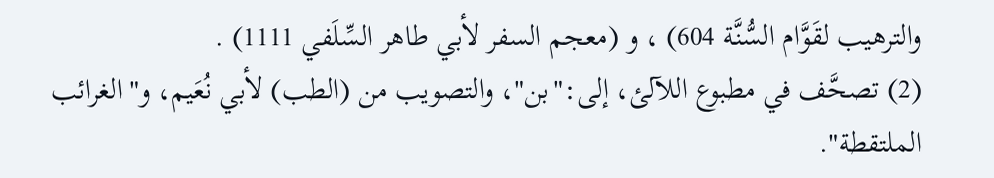والترهيب لقَوَّام السُّنَّة 604) ، و (معجم السفر لأبي طاهر السِّلَفي 1111) .
(2) تصحَّف في مطبوع اللآلئ، إلى:"بن"، والتصويب من (الطب) لأبي نُعَيم، و"الغرائب الملتقطة".